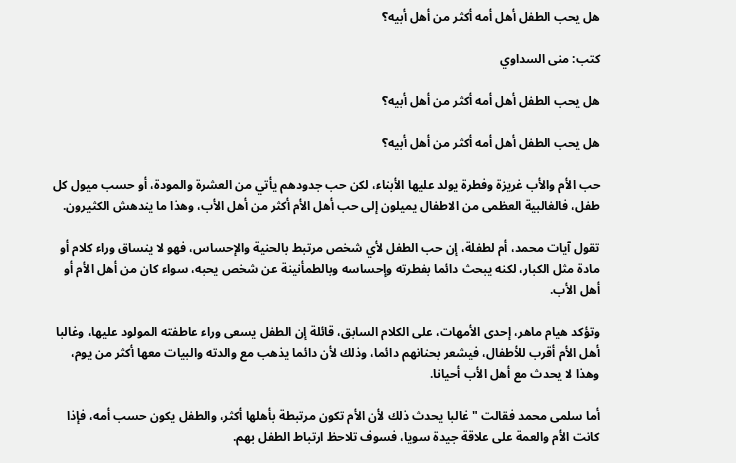هل يحب الطفل أهل أمه أكثر من أهل أبيه؟

كتب: منى السداوي

هل يحب الطفل أهل أمه أكثر من أهل أبيه؟

هل يحب الطفل أهل أمه أكثر من أهل أبيه؟

حب الأم والأب غريزة وفطرة يولد عليها الأبناء، لكن حب جدودهم يأتي من العشرة والمودة، أو حسب ميول كل طفل، فالغالبية العظمى من الاطفال يميلون إلى حب أهل الأم أكثر من أهل الأب، وهذا ما يندهش الكثيرون.

تقول آيات محمد، أم لطفلة، إن حب الطفل لأي شخص مرتبط بالحنية والإحساس، فهو لا ينساق وراء كلام أو مادة مثل الكبار، لكنه يبحث دائما بفطرته وإحساسه وبالطمأنينة عن شخص يحبه، سواء كان من أهل الأم أو أهل الأب.

وتؤكد هيام ماهر، إحدى الأمهات، على الكلام السابق، قائلة إن الطفل يسعى وراء عاطفته المولود عليها، وغالبا أهل الأم أقرب للأطفال، فيشعر بحنانهم دائما، وذلك لأن دائما يذهب مع والدته والبيات معها أكثر من يوم، وهذا لا يحدث مع أهل الأب أحيانا.

أما سلمى محمد فقالت "غالبا يحدث ذلك لأن الأم تكون مرتبطة بأهلها أكثر، والطفل يكون حسب أمه، فإذا كانت الأم والعمة على علاقة جيدة سويا، فسوف تلاحظ ارتباط الطفل بهم.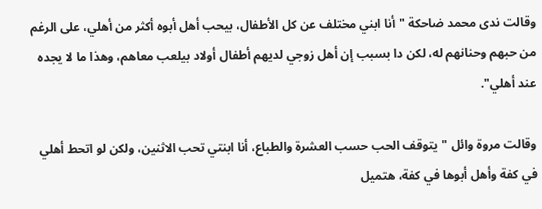وقالت ندى محمد ضاحكة "أنا ابني مختلف عن كل الأطفال، بيحب أهل أبوه أكثر من أهلي، على الرغم من حبهم وحنانهم له، لكن دا بسبب إن أهل زوجي لديهم أطفال أولاد بيلعب معاهم، وهذا ما لا يجده عند أهلي".

وقالت مروة وائل "يتوقف الحب حسب العشرة والطباع، أنا ابنتي تحب الاثنين، ولكن لو اتحط أهلي في كفة وأهل أبوها في كفة، هتميل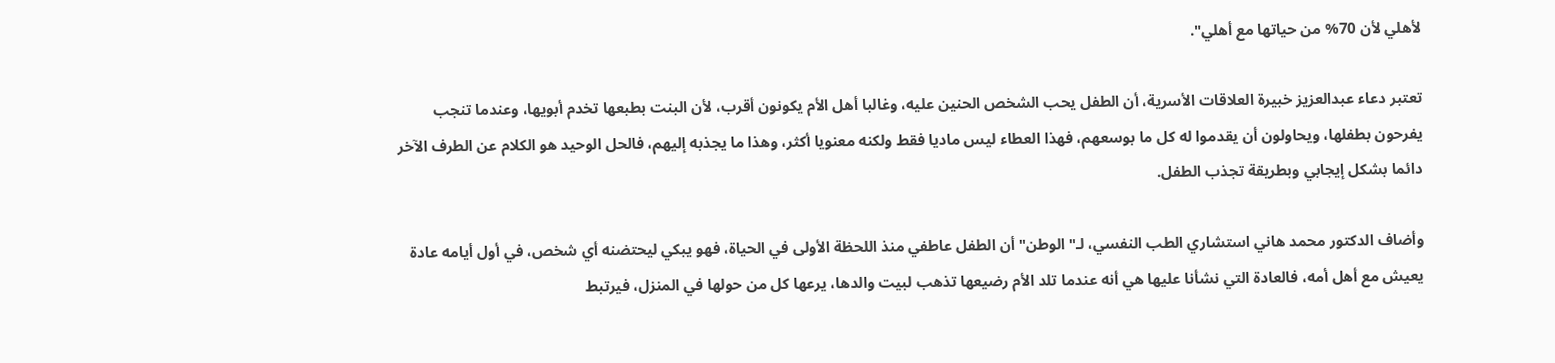لأهلي لأن 70% من حياتها مع أهلي".

تعتبر دعاء عبدالعزيز خبيرة العلاقات الأسرية، أن الطفل يحب الشخص الحنين عليه، وغالبا أهل الأم يكونون أقرب، لأن البنت بطبعها تخدم أبويها، وعندما تنجب يفرحون بطفلها، ويحاولون أن يقدموا له كل ما بوسعهم، فهذا العطاء ليس ماديا فقط ولكنه معنويا أكثر، وهذا ما يجذبه إليهم، فالحل الوحيد هو الكلام عن الطرف الآخر دائما بشكل إيجابي وبطريقة تجذب الطفل.

وأضاف الدكتور محمد هاني استشاري الطب النفسي، لـ"الوطن" أن الطفل عاطفي منذ اللحظة الأولى في الحياة، فهو يبكي ليحتضنه أي شخص، في أول أيامه عادة يعيش مع أهل أمه، فالعادة التي نشأنا عليها هي أنه عندما تلد الأم رضيعها تذهب لبيت والدها، يرعها كل من حولها في المنزل، فيرتبط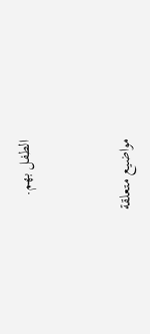الطفل بهم.


مواضيع متعلقة